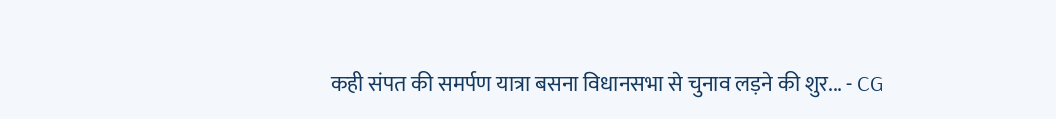कही संपत की समर्पण यात्रा बसना विधानसभा से चुनाव लड़ने की शुर... - CG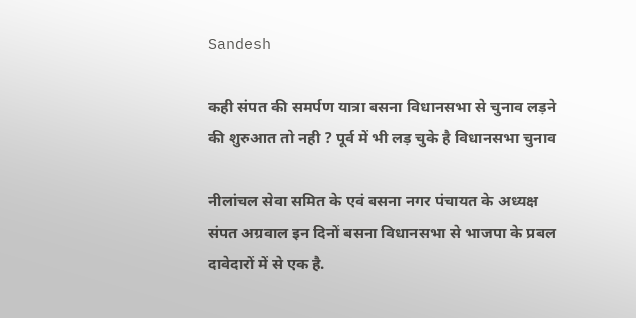Sandesh

कही संपत की समर्पण यात्रा बसना विधानसभा से चुनाव लड़ने की शुरुआत तो नही ? पूर्व में भी लड़ चुके है विधानसभा चुनाव

नीलांचल सेवा समित के एवं बसना नगर पंचायत के अध्यक्ष संपत अग्रवाल इन दिनों बसना विधानसभा से भाजपा के प्रबल दावेदारों में से एक है.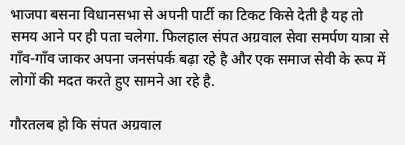भाजपा बसना विधानसभा से अपनी पार्टी का टिकट किसे देती है यह तो समय आने पर ही पता चलेगा. फिलहाल संपत अग्रवाल सेवा समर्पण यात्रा से गाँव-गाँव जाकर अपना जनसंपर्क बढ़ा रहे है और एक समाज सेवी के रूप में लोगों की मदत करते हुए सामने आ रहे है.

गौरतलब हो कि संपत अग्रवाल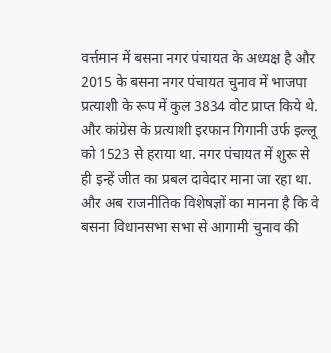वर्त्तमान में बसना नगर पंचायत के अध्यक्ष है और 2015 के बसना नगर पंचायत चुनाव में भाजपा प्रत्याशी के रूप में कुल 3834 वोट प्राप्त किये थे. और कांग्रेस के प्रत्याशी इरफान गिगानी उर्फ इल्लू को 1523 से हराया था. नगर पंचायत में शुरू से ही इन्हें जीत का प्रबल दावेदार माना जा रहा था. और अब राजनीतिक विशेषज्ञों का मानना है कि वे बसना विधानसभा सभा से आगामी चुनाव की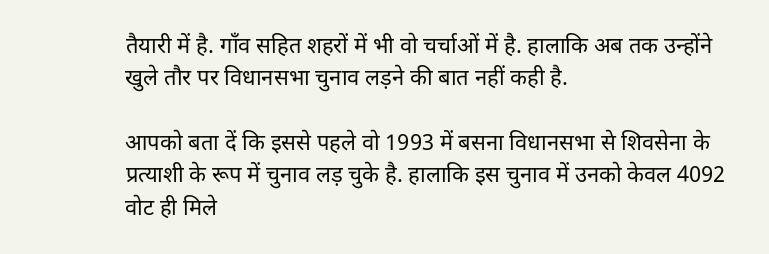तैयारी में है. गाँव सहित शहरों में भी वो चर्चाओं में है. हालाकि अब तक उन्होंने खुले तौर पर विधानसभा चुनाव लड़ने की बात नहीं कही है.

आपको बता दें कि इससे पहले वो 1993 में बसना विधानसभा से शिवसेना के प्रत्याशी के रूप में चुनाव लड़ चुके है. हालाकि इस चुनाव में उनको केवल 4092 वोट ही मिले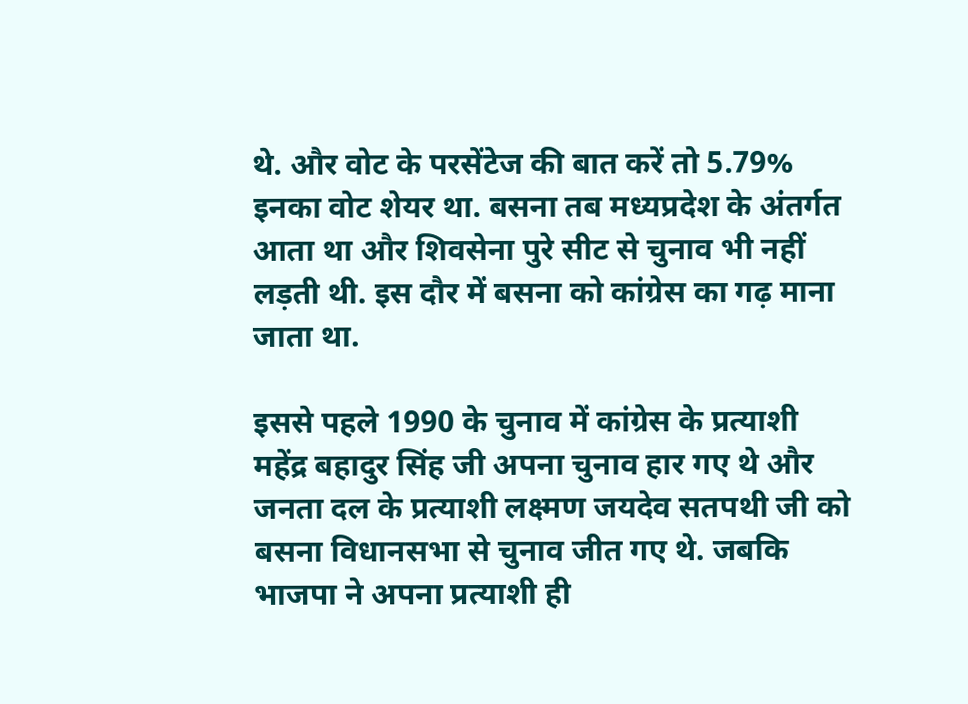थे. और वोट के परसेंटेज की बात करें तो 5.79% इनका वोट शेयर था. बसना तब मध्यप्रदेश के अंतर्गत आता था और शिवसेना पुरे सीट से चुनाव भी नहीं लड़ती थी. इस दौर में बसना को कांग्रेस का गढ़ माना जाता था.

इससे पहले 1990 के चुनाव में कांग्रेस के प्रत्याशी महेंद्र बहादुर सिंह जी अपना चुनाव हार गए थे और जनता दल के प्रत्याशी लक्ष्मण जयदेव सतपथी जी को बसना विधानसभा से चुनाव जीत गए थे. जबकि भाजपा ने अपना प्रत्याशी ही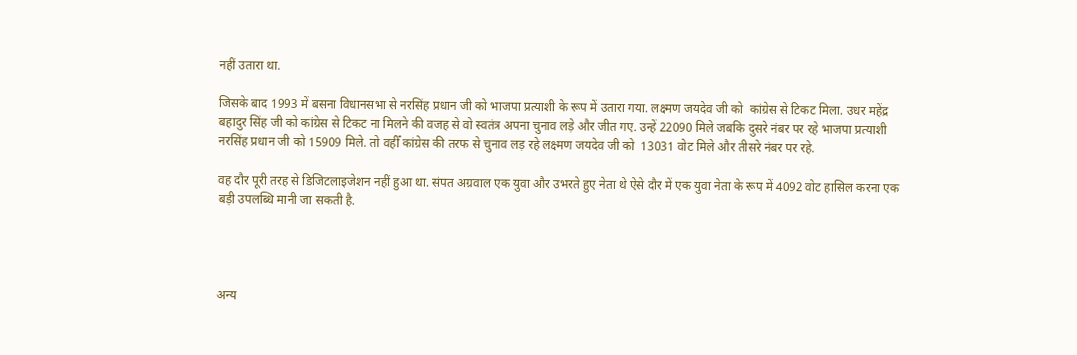नहीं उतारा था.

जिसके बाद 1993 में बसना विधानसभा से नरसिंह प्रधान जी को भाजपा प्रत्याशी के रूप में उतारा गया. लक्ष्मण जयदेव जी को  कांग्रेस से टिकट मिला. उधर महेंद्र बहादुर सिंह जी को कांग्रेस से टिकट ना मिलने की वजह से वो स्वतंत्र अपना चुनाव लड़े और जीत गए. उन्हें 22090 मिले जबकि दुसरे नंबर पर रहे भाजपा प्रत्याशी नरसिंह प्रधान जी को 15909 मिले. तो वहीँ कांग्रेस की तरफ से चुनाव लड़ रहे लक्ष्मण जयदेव जी को  13031 वोट मिले और तीसरे नंबर पर रहे.

वह दौर पूरी तरह से डिजिटलाइजेशन नहीं हुआ था. संपत अग्रवाल एक युवा और उभरते हुए नेता थे ऐसे दौर में एक युवा नेता के रूप में 4092 वोट हासिल करना एक बड़ी उपलब्धि मानी जा सकती है.




अन्य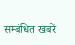सम्बंधित खबरें